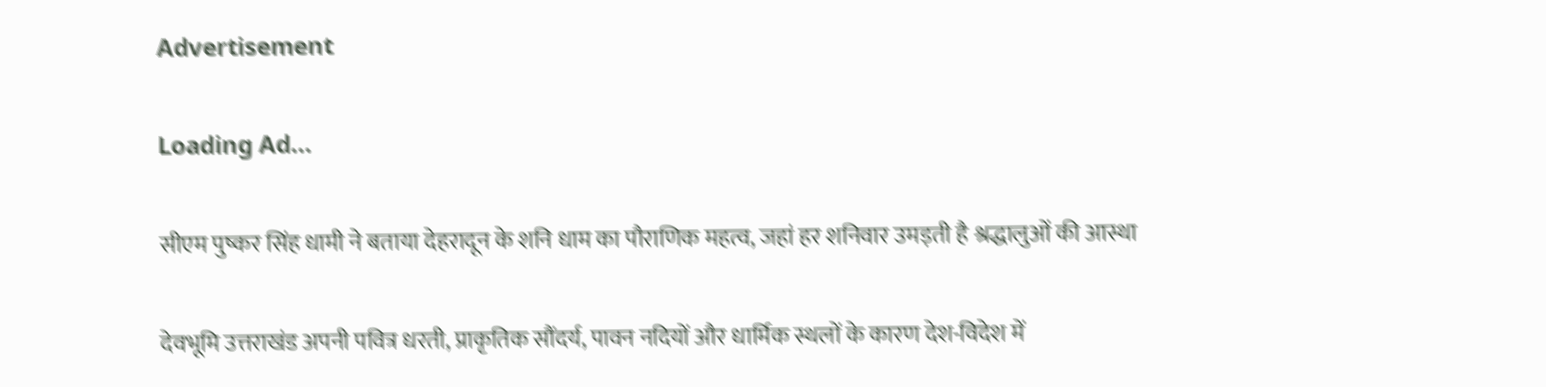Advertisement

Loading Ad...

सीएम पुष्कर सिंह धामी ने बताया देहरादून के शनि धाम का पौराणिक महत्व, जहां हर शनिवार उमड़ती है श्रद्धालुओं की आस्था

देवभूमि उत्तराखंड अपनी पवित्र धरती, प्राकृतिक सौंदर्य, पावन नदियों और धार्मिक स्थलों के कारण देश-विदेश में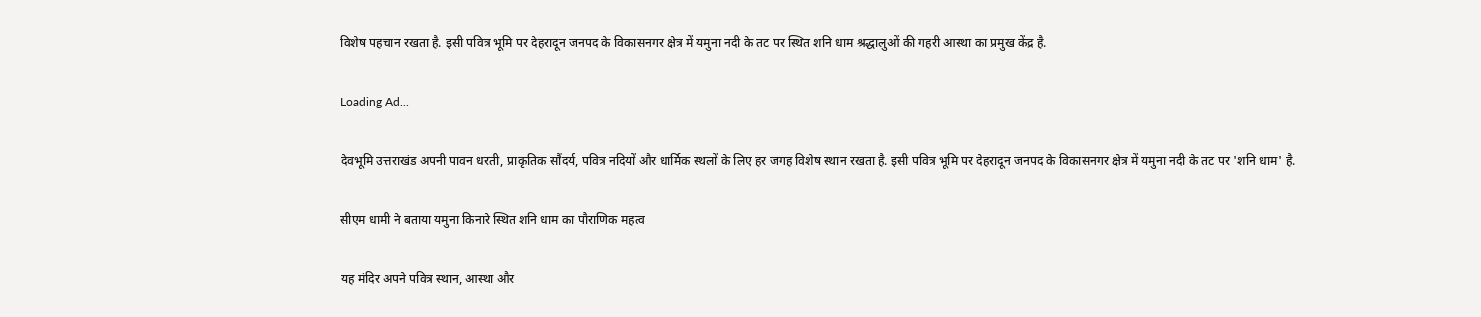विशेष पहचान रखता है. इसी पवित्र भूमि पर देहरादून जनपद के विकासनगर क्षेत्र में यमुना नदी के तट पर स्थित शनि धाम श्रद्धालुओं की गहरी आस्था का प्रमुख केंद्र है.

Loading Ad...

देवभूमि उत्तराखंड अपनी पावन धरती, प्राकृतिक सौंदर्य, पवित्र नदियों और धार्मिक स्थलों के लिए हर जगह विशेष स्थान रखता है. इसी पवित्र भूमि पर देहरादून जनपद के विकासनगर क्षेत्र में यमुना नदी के तट पर 'शनि धाम' है.

सीएम धामी ने बताया यमुना किनारे स्थित शनि धाम का पौराणिक महत्व

यह मंदिर अपने पवित्र स्थान, आस्था और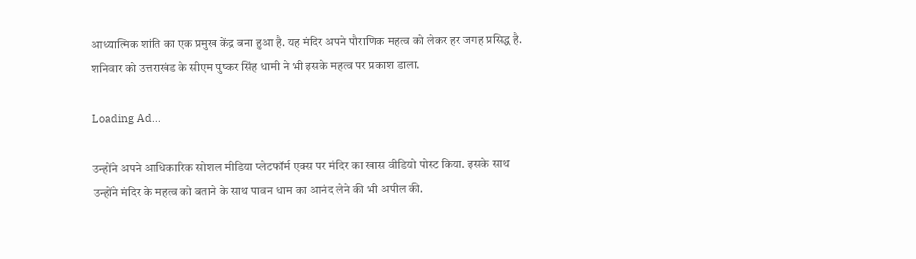आध्यात्मिक शांति का एक प्रमुख केंद्र बना हुआ है. यह मंदिर अपने पौराणिक महत्व को लेकर हर जगह प्रसिद्ध है. शनिवार को उत्तराखंड के सीएम पुष्कर सिंह धामी ने भी इसके महत्व पर प्रकाश डाला.

Loading Ad...

उन्होंने अपने आधिकारिक सोशल मीडिया प्लेटफॉर्म एक्स पर मंदिर का खास वीडियो पोस्ट किया. इसके साथ उन्होंने मंदिर के महत्व को बताने के साथ पावन धाम का आनंद लेने की भी अपील की.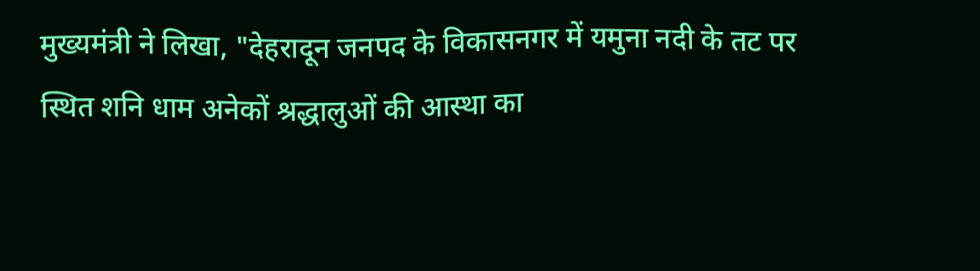मुख्यमंत्री ने लिखा, "देहरादून जनपद के विकासनगर में यमुना नदी के तट पर स्थित शनि धाम अनेकों श्रद्धालुओं की आस्था का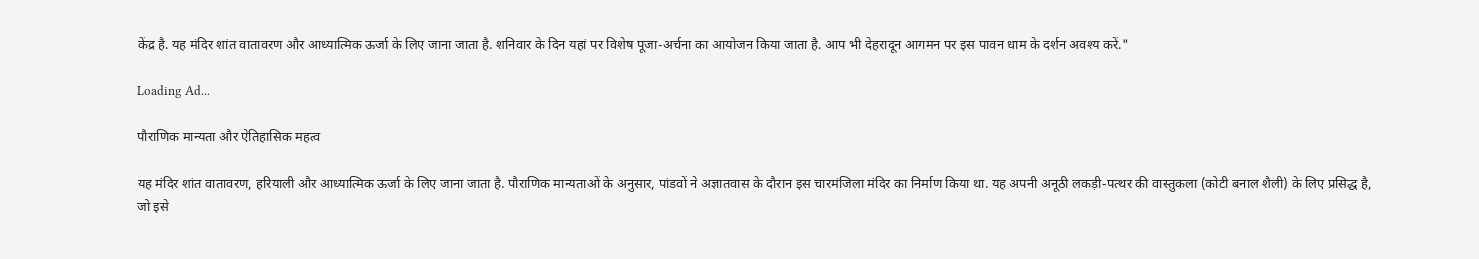केंद्र है. यह मंदिर शांत वातावरण और आध्यात्मिक ऊर्जा के लिए जाना जाता है. शनिवार के दिन यहां पर विशेष पूजा-अर्चना का आयोजन किया जाता है. आप भी देहरादून आगमन पर इस पावन धाम के दर्शन अवश्य करें."

Loading Ad...

पौराणिक मान्यता और ऐतिहासिक महत्व

यह मंदिर शांत वातावरण, हरियाली और आध्यात्मिक ऊर्जा के लिए जाना जाता है. पौराणिक मान्यताओं के अनुसार, पांडवों ने अज्ञातवास के दौरान इस चारमंजिला मंदिर का निर्माण किया था. यह अपनी अनूठी लकड़ी-पत्थर की वास्तुकला (कोटी बनाल शैली) के लिए प्रसिद्ध है, जो इसे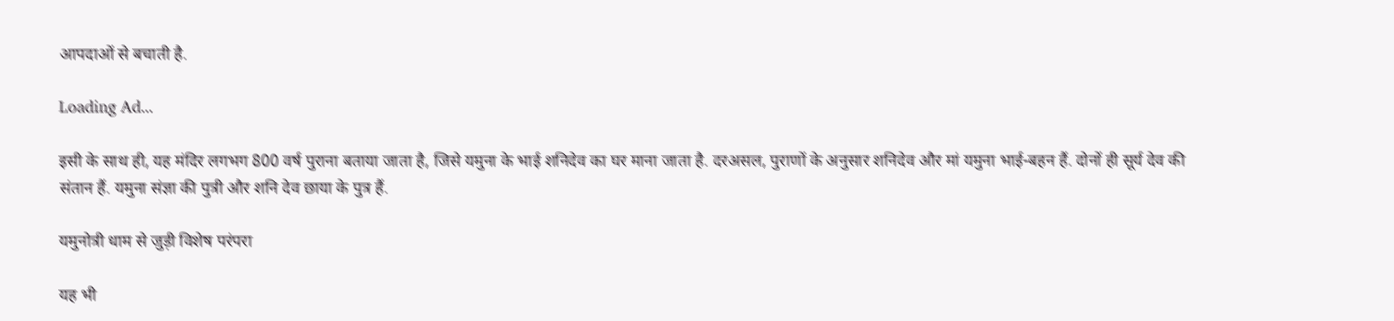आपदाओं से बचाती है.

Loading Ad...

इसी के साथ ही, यह मंदिर लगभग 800 वर्ष पुराना बताया जाता है, जिसे यमुना के भाई शनिदेव का घर माना जाता है. दरअसल, पुराणों के अनुसार शनिदेव और मां यमुना भाई-बहन हैं. दोनों ही सूर्य देव की संतान हैं. यमुना संज्ञा की पुत्री और शनि देव छाया के पुत्र हैं.

यमुनोत्री धाम से जुड़ी विशेष परंपरा

यह भी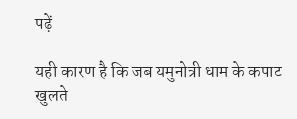पढ़ें

यही कारण है कि जब यमुनोत्री धाम के कपाट खुलते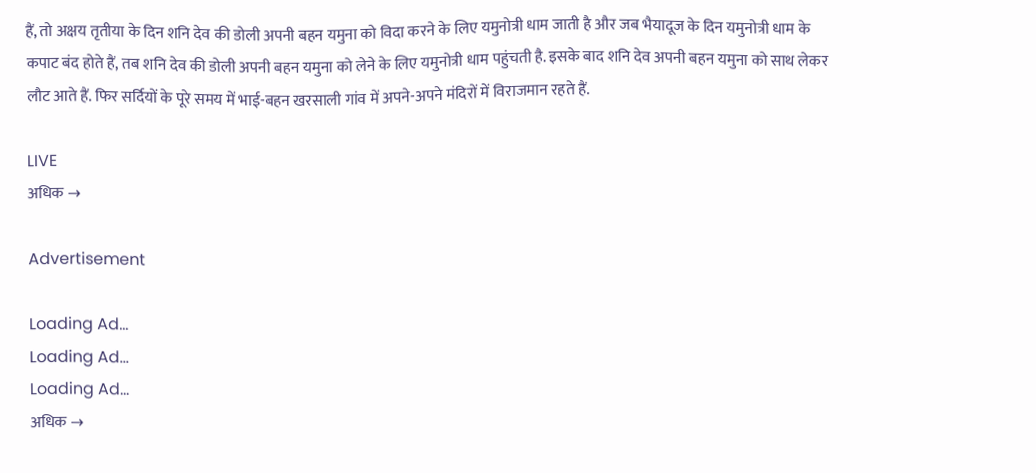हैं, तो अक्षय तृतीया के दिन शनि देव की डोली अपनी बहन यमुना को विदा करने के लिए यमुनोत्री धाम जाती है और जब भैयादूज के दिन यमुनोत्री धाम के कपाट बंद होते हैं, तब शनि देव की डोली अपनी बहन यमुना को लेने के लिए यमुनोत्री धाम पहुंचती है. इसके बाद शनि देव अपनी बहन यमुना को साथ लेकर लौट आते हैं. फिर सर्दियों के पूरे समय में भाई-बहन खरसाली गांव में अपने-अपने मंदिरों में विराजमान रहते हैं.

LIVE
अधिक →

Advertisement

Loading Ad...
Loading Ad...
Loading Ad...
अधिक →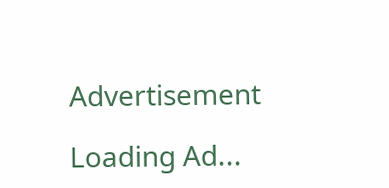Advertisement

Loading Ad...